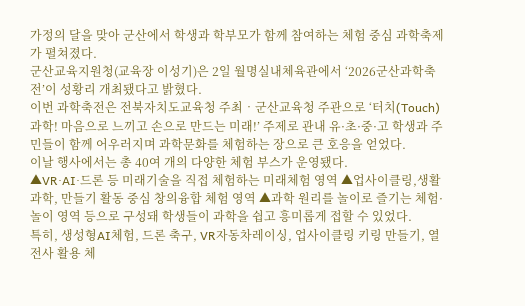가정의 달을 맞아 군산에서 학생과 학부모가 함께 참여하는 체험 중심 과학축제가 펼쳐졌다.
군산교육지원청(교육장 이성기)은 2일 월명실내체육관에서 ‘2026군산과학축전’이 성황리 개최됐다고 밝혔다.
이번 과학축전은 전북자치도교육청 주최‧군산교육청 주관으로 ‘터치(Touch)과학! 마음으로 느끼고 손으로 만드는 미래!’ 주제로 관내 유·초·중·고 학생과 주민들이 함께 어우러지며 과학문화를 체험하는 장으로 큰 호응을 얻었다.
이날 행사에서는 총 40여 개의 다양한 체험 부스가 운영됐다.
▲VR·AI·드론 등 미래기술을 직접 체험하는 미래체험 영역 ▲업사이클링,생활과학, 만들기 활동 중심 창의융합 체험 영역 ▲과학 원리를 놀이로 즐기는 체험·놀이 영역 등으로 구성돼 학생들이 과학을 쉽고 흥미롭게 접할 수 있었다.
특히, 생성형AI체험, 드론 축구, VR자동차레이싱, 업사이클링 키링 만들기, 열전사 활용 체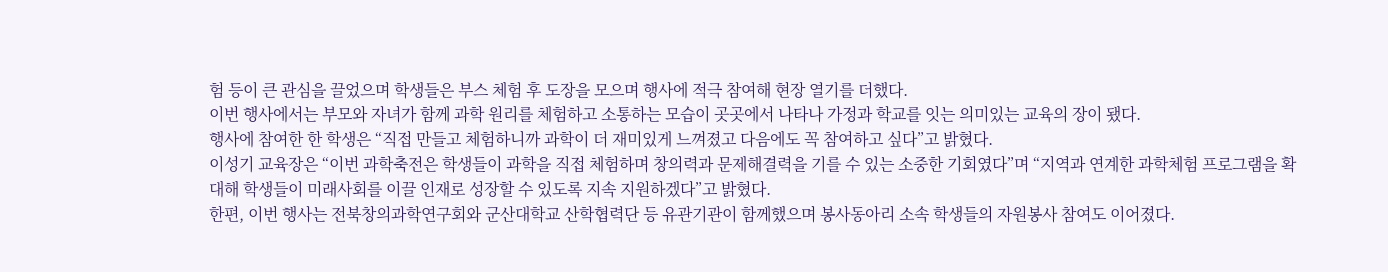험 등이 큰 관심을 끌었으며 학생들은 부스 체험 후 도장을 모으며 행사에 적극 참여해 현장 열기를 더했다.
이번 행사에서는 부모와 자녀가 함께 과학 원리를 체험하고 소통하는 모습이 곳곳에서 나타나 가정과 학교를 잇는 의미있는 교육의 장이 됐다.
행사에 참여한 한 학생은 “직접 만들고 체험하니까 과학이 더 재미있게 느껴졌고 다음에도 꼭 참여하고 싶다”고 밝혔다.
이성기 교육장은 “이번 과학축전은 학생들이 과학을 직접 체험하며 창의력과 문제해결력을 기를 수 있는 소중한 기회였다”며 “지역과 연계한 과학체험 프로그램을 확대해 학생들이 미래사회를 이끌 인재로 성장할 수 있도록 지속 지원하겠다”고 밝혔다.
한편, 이번 행사는 전북창의과학연구회와 군산대학교 산학협력단 등 유관기관이 함께했으며 봉사동아리 소속 학생들의 자원봉사 참여도 이어졌다.